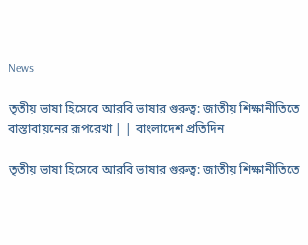News

তৃতীয় ভাষা হিসেবে আরবি ভাষার গুরুত্ব: জাতীয় শিক্ষানীতিতে বাস্তাবায়নের রূপরেখা | | বাংলাদেশ প্রতিদিন

তৃতীয় ভাষা হিসেবে আরবি ভাষার গুরুত্ব: জাতীয় শিক্ষানীতিতে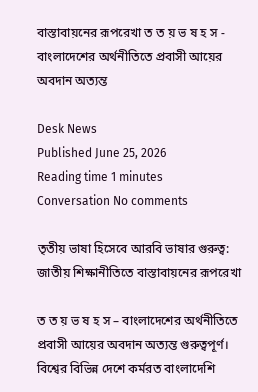বাস্তাবায়নের রূপরেখা ত ত য় ভ ষ হ স - বাংলাদেশের অর্থনীতিতে প্রবাসী আয়ের অবদান অত্যন্ত

Desk News
Published June 25, 2026
Reading time 1 minutes
Conversation No comments

তৃতীয় ভাষা হিসেবে আরবি ভাষার গুরুত্ব: জাতীয় শিক্ষানীতিতে বাস্তাবায়নের রূপরেখা

ত ত য় ভ ষ হ স – বাংলাদেশের অর্থনীতিতে প্রবাসী আয়ের অবদান অত্যন্ত গুরুত্বপূর্ণ। বিশ্বের বিভিন্ন দেশে কর্মরত বাংলাদেশি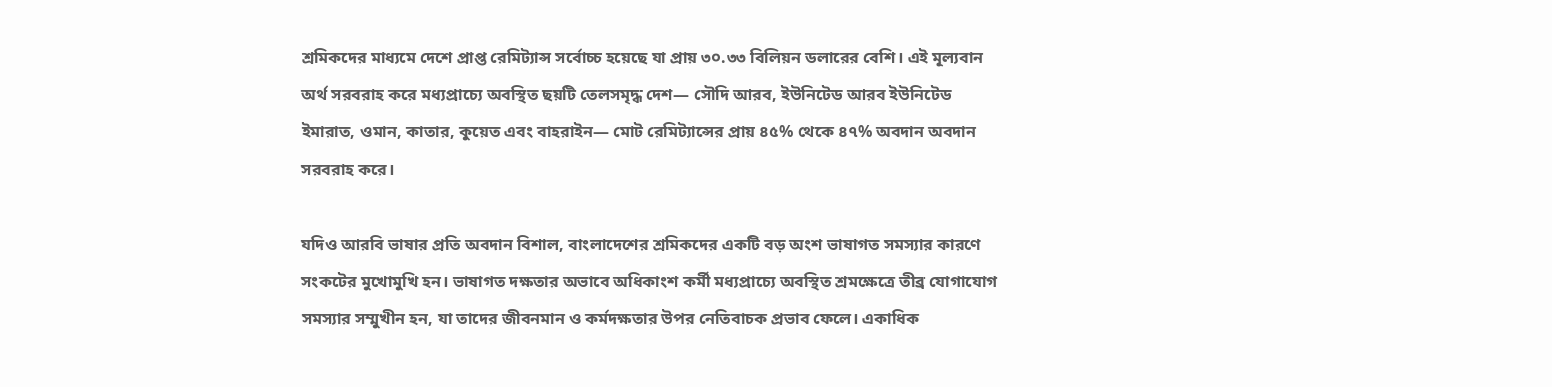শ্রমিকদের মাধ্যমে দেশে প্রাপ্ত রেমিট্যান্স সর্বোচ্চ হয়েছে যা প্রায় ৩০.৩৩ বিলিয়ন ডলারের বেশি। এই মূল্যবান অর্থ সরবরাহ করে মধ্যপ্রাচ্যে অবস্থিত ছয়টি তেলসমৃদ্ধ দেশ— সৌদি আরব, ইউনিটেড আরব ইউনিটেড ইমারাত, ওমান, কাতার, কুয়েত এবং বাহরাইন— মোট রেমিট্যান্সের প্রায় ৪৫% থেকে ৪৭% অবদান অবদান সরবরাহ করে।

যদিও আরবি ভাষার প্রতি অবদান বিশাল, বাংলাদেশের শ্রমিকদের একটি বড় অংশ ভাষাগত সমস্যার কারণে সংকটের মুখোমুখি হন। ভাষাগত দক্ষতার অভাবে অধিকাংশ কর্মী মধ্যপ্রাচ্যে অবস্থিত শ্রমক্ষেত্রে তীব্র যোগাযোগ সমস্যার সম্মুখীন হন, যা তাদের জীবনমান ও কর্মদক্ষতার উপর নেতিবাচক প্রভাব ফেলে। একাধিক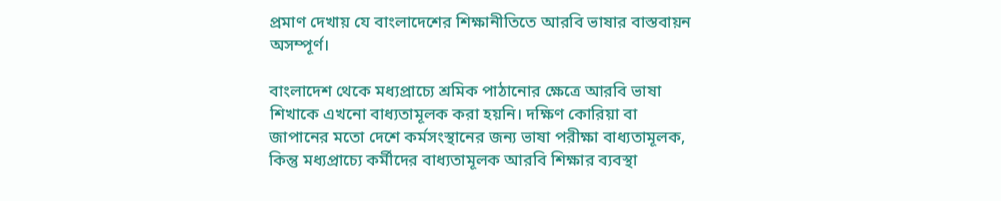প্রমাণ দেখায় যে বাংলাদেশের শিক্ষানীতিতে আরবি ভাষার বাস্তবায়ন অসম্পূর্ণ।

বাংলাদেশ থেকে মধ্যপ্রাচ্যে শ্রমিক পাঠানোর ক্ষেত্রে আরবি ভাষা শিখাকে এখনো বাধ্যতামূলক করা হয়নি। দক্ষিণ কোরিয়া বা জাপানের মতো দেশে কর্মসংস্থানের জন্য ভাষা পরীক্ষা বাধ্যতামূলক, কিন্তু মধ্যপ্রাচ্যে কর্মীদের বাধ্যতামূলক আরবি শিক্ষার ব্যবস্থা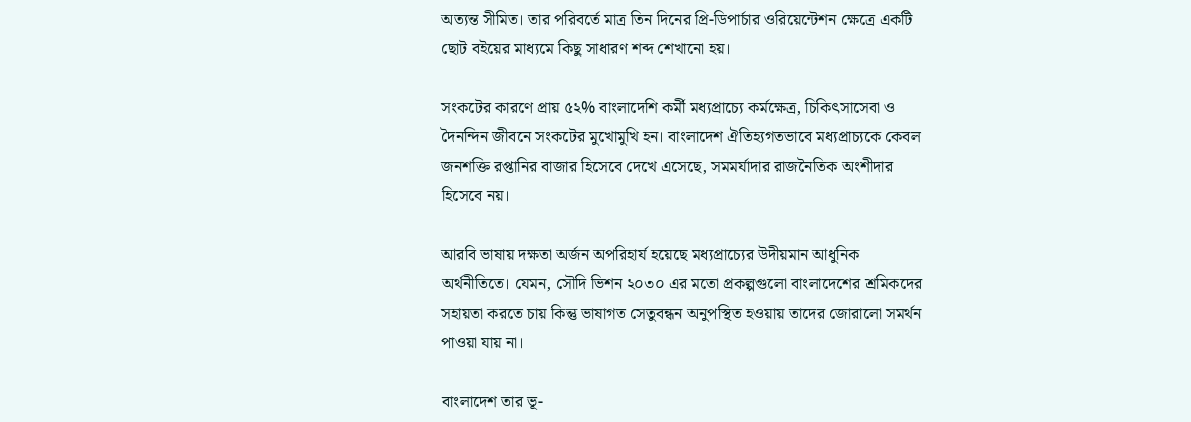অত্যন্ত সীমিত। তার পরিবর্তে মাত্র তিন দিনের প্রি-ডিপার্চার ওরিয়েন্টেশন ক্ষেত্রে একটি ছোট বইয়ের মাধ্যমে কিছু সাধারণ শব্দ শেখানো হয়।

সংকটের কারণে প্রায় ৫২% বাংলাদেশি কর্মী মধ্যপ্রাচ্যে কর্মক্ষেত্র, চিকিৎসাসেবা ও দৈনন্দিন জীবনে সংকটের মুখোমুখি হন। বাংলাদেশ ঐতিহ্যগতভাবে মধ্যপ্রাচ্যকে কেবল জনশক্তি রপ্তানির বাজার হিসেবে দেখে এসেছে, সমমর্যাদার রাজনৈতিক অংশীদার হিসেবে নয়।

আরবি ভাষায় দক্ষতা অর্জন অপরিহার্য হয়েছে মধ্যপ্রাচ্যের উদীয়মান আধুনিক অর্থনীতিতে। যেমন, সৌদি ভিশন ২০৩০ এর মতো প্রকল্পগুলো বাংলাদেশের শ্রমিকদের সহায়তা করতে চায় কিন্তু ভাষাগত সেতুবন্ধন অনুপস্থিত হওয়ায় তাদের জোরালো সমর্থন পাওয়া যায় না।

বাংলাদেশ তার ভূ-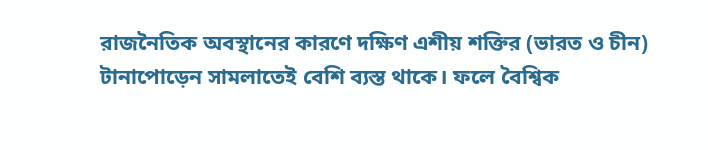রাজনৈতিক অবস্থানের কারণে দক্ষিণ এশীয় শক্তির (ভারত ও চীন) টানাপোড়েন সামলাতেই বেশি ব্যস্ত থাকে। ফলে বৈশ্বিক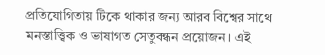প্রতিযোগিতায় টিকে থাকার জন্য আরব বিশ্বের সাথে মনস্তাত্ত্বিক ও ভাষাগত সেতুবন্ধন প্রয়োজন। এই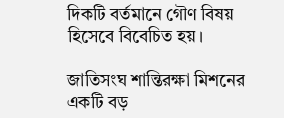দিকটি বর্তমানে গৌণ বিষয় হিসেবে বিবেচিত হয়।

জাতিসংঘ শান্তিরক্ষা মিশনের একটি বড়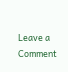Leave a Comment